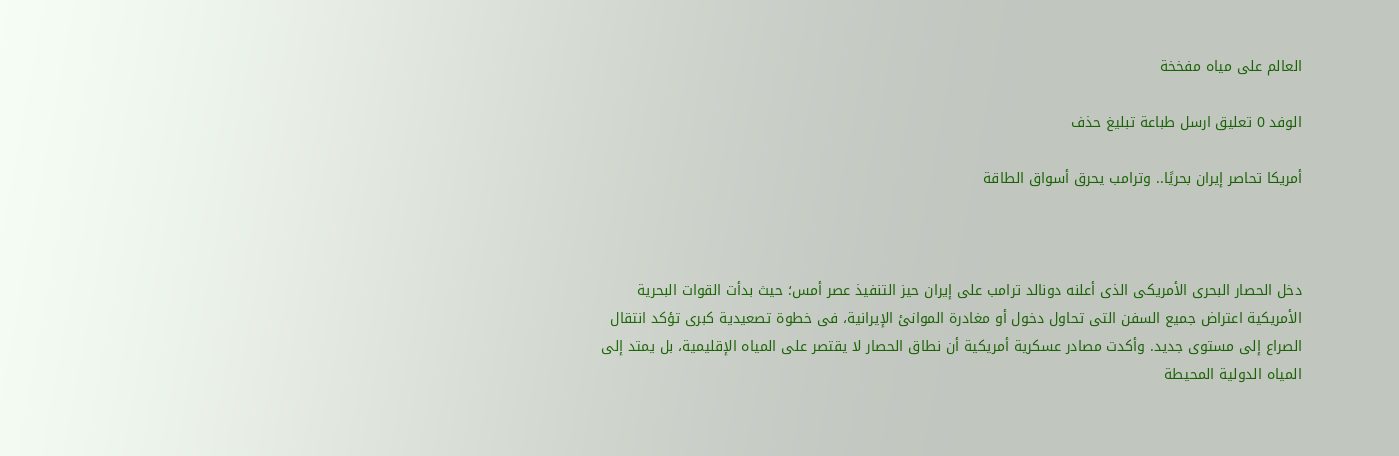العالم على مياه مفخخة

الوفد 0 تعليق ارسل طباعة تبليغ حذف

أمريكا تحاصر إيران بحريًا.. وترامب يحرق أسواق الطاقة



دخل الحصار البحرى الأمريكى الذى أعلنه دونالد ترامب على إيران حيز التنفيذ عصر أمس؛ حيث بدأت القوات البحرية الأمريكية اعتراض جميع السفن التى تحاول دخول أو مغادرة الموانئ الإيرانية، فى خطوة تصعيدية كبرى تؤكد انتقال الصراع إلى مستوى جديد. وأكدت مصادر عسكرية أمريكية أن نطاق الحصار لا يقتصر على المياه الإقليمية، بل يمتد إلى المياه الدولية المحيطة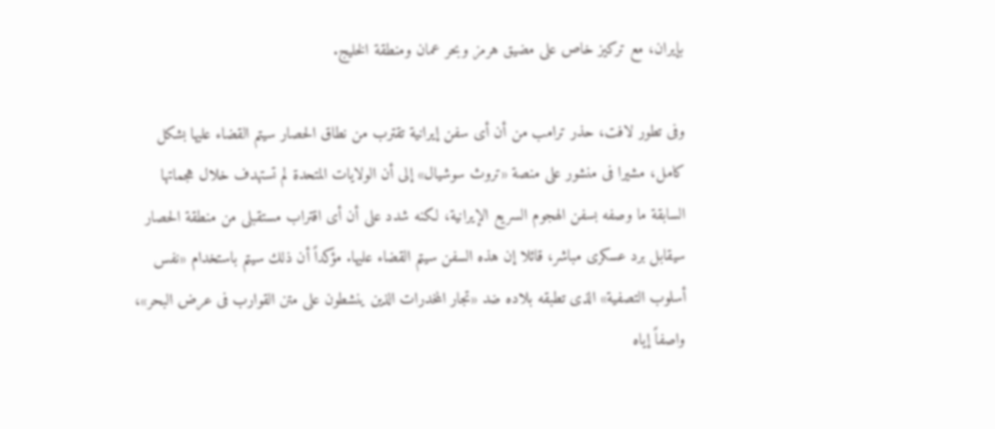بإيران، مع تركيز خاص على مضيق هرمز وبحر عمان ومنطقة الخليج.

وفى تطور لافت، حذر ترامب من أن أى سفن إيرانية تقترب من نطاق الحصار سيتم القضاء عليها بشكل كامل، مشيرا فى منشور على منصة «تروث سوشيال» إلى أن الولايات المتحدة لم تستهدف خلال هجماتها السابقة ما وصفه بسفن الهجوم السريع الإيرانية، لكنه شدد على أن أى اقتراب مستقبلى من منطقة الحصار سيقابل برد عسكرى مباشر، قائلا إن هذه السفن سيتم القضاء عليها. مؤكداً أن ذلك سيتم باستخدام «نفس أسلوب التصفية» الذى تطبقه بلاده ضد «تجار المخدرات الذين ينشطون على متن القوارب فى عرض البحر»، واصفاً إياه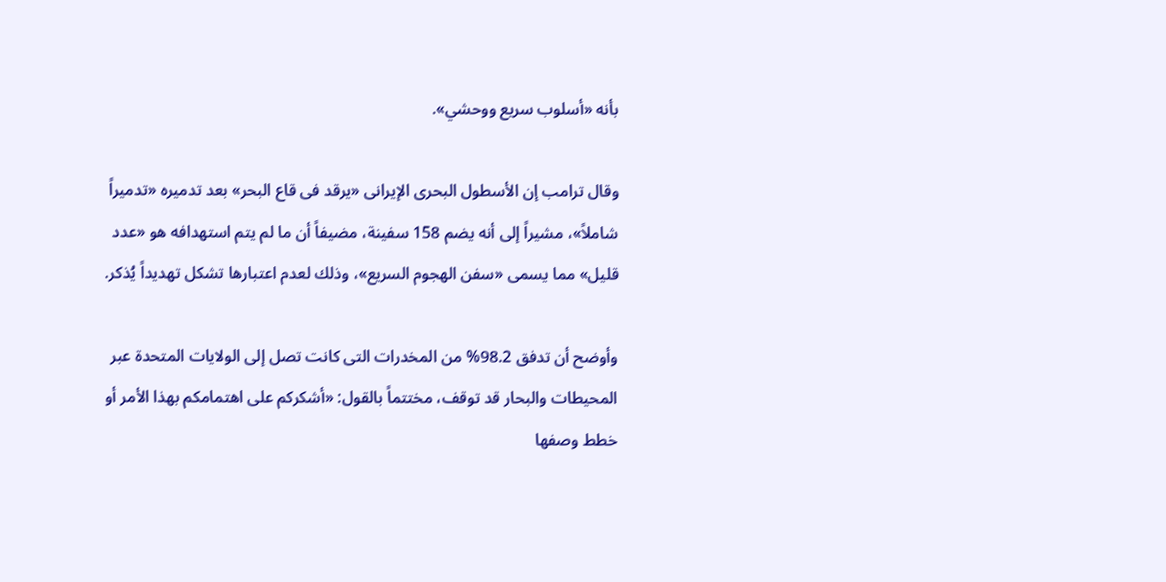بأنه «أسلوب سريع ووحشي».

وقال ترامب إن الأسطول البحرى الإيرانى «يرقد فى قاع البحر» بعد تدميره «تدميراً شاملاً»، مشيراً إلى أنه يضم 158 سفينة، مضيفاً أن ما لم يتم استهدافه هو «عدد قليل» مما يسمى «سفن الهجوم السريع»، وذلك لعدم اعتبارها تشكل تهديداً يُذكر.

وأوضح أن تدفق 98.2% من المخدرات التى كانت تصل إلى الولايات المتحدة عبر المحيطات والبحار قد توقف، مختتماً بالقول: «أشكركم على اهتمامكم بهذا الأمر أو خطط وصفها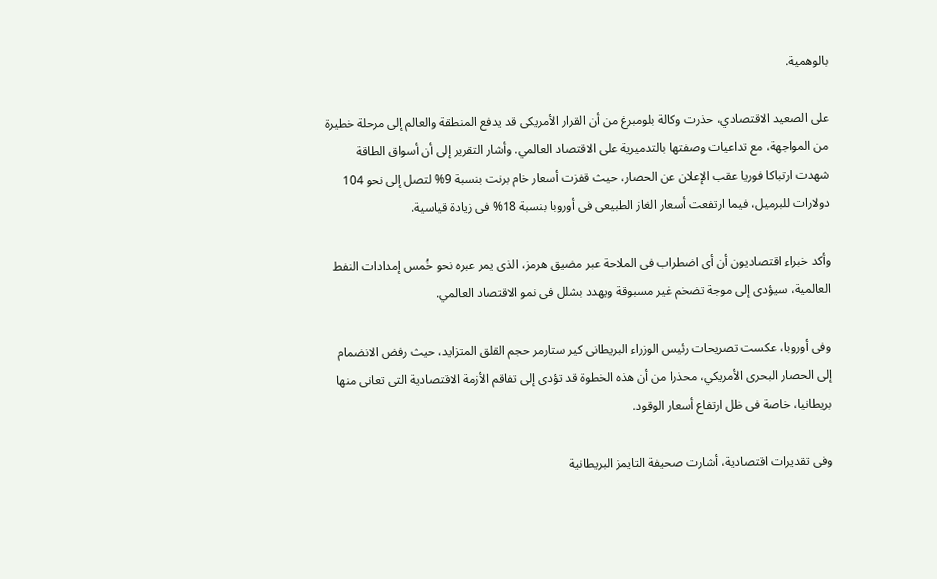بالوهمية.

على الصعيد الاقتصادي، حذرت وكالة بلومبرغ من أن القرار الأمريكى قد يدفع المنطقة والعالم إلى مرحلة خطيرة من المواجهة، مع تداعيات وصفتها بالتدميرية على الاقتصاد العالمي. وأشار التقرير إلى أن أسواق الطاقة شهدت ارتباكا فوريا عقب الإعلان عن الحصار، حيث قفزت أسعار خام برنت بنسبة 9% لتصل إلى نحو 104 دولارات للبرميل، فيما ارتفعت أسعار الغاز الطبيعى فى أوروبا بنسبة 18% فى زيادة قياسية.

وأكد خبراء اقتصاديون أن أى اضطراب فى الملاحة عبر مضيق هرمز، الذى يمر عبره نحو خُمس إمدادات النفط العالمية، سيؤدى إلى موجة تضخم غير مسبوقة ويهدد بشلل فى نمو الاقتصاد العالمي.

وفى أوروبا، عكست تصريحات رئيس الوزراء البريطانى كير ستارمر حجم القلق المتزايد، حيث رفض الانضمام إلى الحصار البحرى الأمريكي، محذرا من أن هذه الخطوة قد تؤدى إلى تفاقم الأزمة الاقتصادية التى تعانى منها بريطانيا، خاصة فى ظل ارتفاع أسعار الوقود.

وفى تقديرات اقتصادية، أشارت صحيفة التايمز البريطانية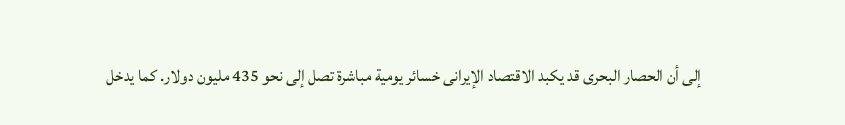إلى أن الحصار البحرى قد يكبد الاقتصاد الإيرانى خسائر يومية مباشرة تصل إلى نحو 435 مليون دولار. كما يدخل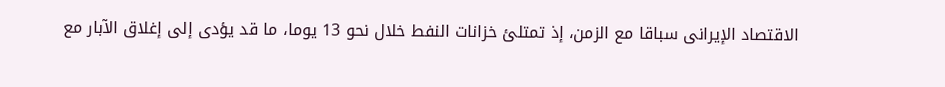الاقتصاد الإيرانى سباقا مع الزمن، إذ تمتلئ خزانات النفط خلال نحو 13 يوما، ما قد يؤدى إلى إغلاق الآبار مع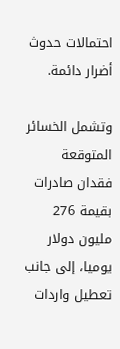احتمالات حدوث أضرار دائمة.

وتشمل الخسائر المتوقعة فقدان صادرات بقيمة 276 مليون دولار يوميا، إلى جانب تعطيل واردات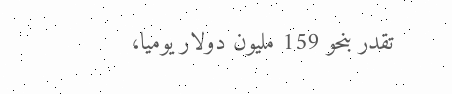تقدر بنحو 159 مليون دولار يوميا،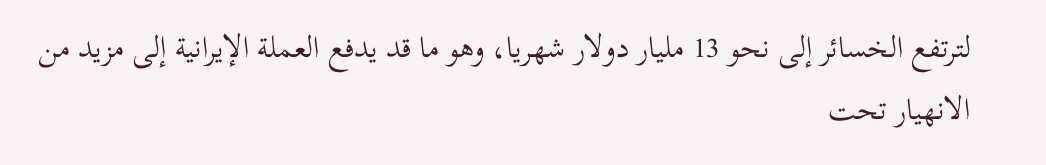لترتفع الخسائر إلى نحو 13 مليار دولار شهريا، وهو ما قد يدفع العملة الإيرانية إلى مزيد من الانهيار تحت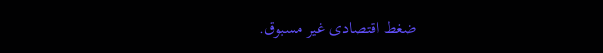ضغط اقتصادى غير مسبوق.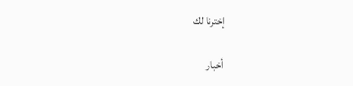إخترنا لك

أخبار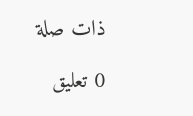ذات صلة

0 تعليق